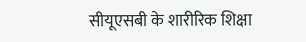सीयूएसबी के शारीरिक शिक्षा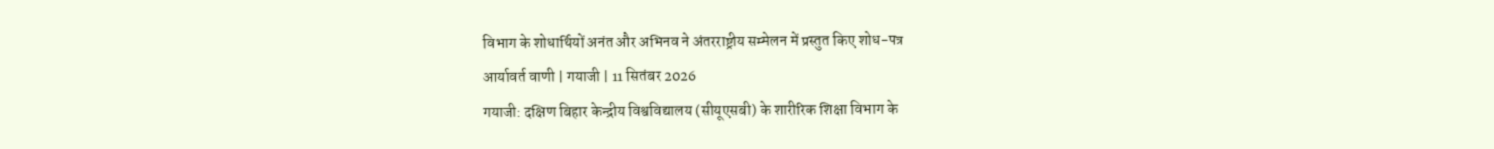विभाग के शोधार्थियों अनंत और अभिनव ने अंतरराष्ट्रीय सम्मेलन में प्रस्तुत किए शोध-पत्र
आर्यावर्त वाणी | गयाजी | 11 सितंबर 2026
गयाजी: दक्षिण बिहार केन्द्रीय विश्वविद्यालय (सीयूएसबी) के शारीरिक शिक्षा विभाग के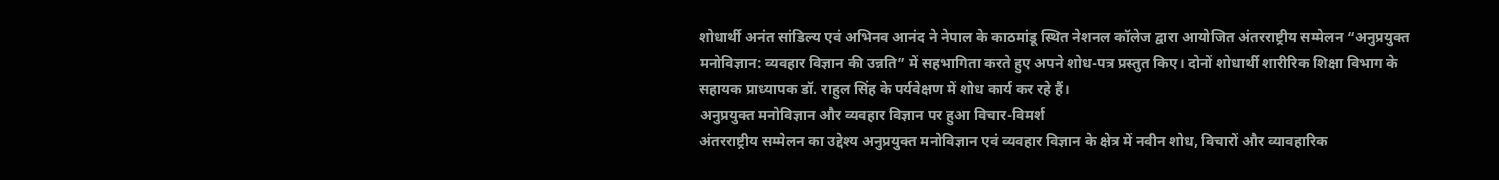शोधार्थी अनंत सांडिल्य एवं अभिनव आनंद ने नेपाल के काठमांडू स्थित नेशनल कॉलेज द्वारा आयोजित अंतरराष्ट्रीय सम्मेलन “अनुप्रयुक्त मनोविज्ञान: व्यवहार विज्ञान की उन्नति” में सहभागिता करते हुए अपने शोध-पत्र प्रस्तुत किए। दोनों शोधार्थी शारीरिक शिक्षा विभाग के सहायक प्राध्यापक डॉ. राहुल सिंह के पर्यवेक्षण में शोध कार्य कर रहे हैं।
अनुप्रयुक्त मनोविज्ञान और व्यवहार विज्ञान पर हुआ विचार-विमर्श
अंतरराष्ट्रीय सम्मेलन का उद्देश्य अनुप्रयुक्त मनोविज्ञान एवं व्यवहार विज्ञान के क्षेत्र में नवीन शोध, विचारों और व्यावहारिक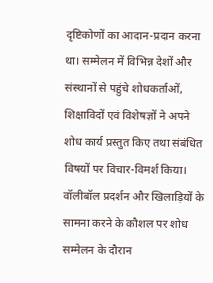दृष्टिकोणों का आदान-प्रदान करना था। सम्मेलन में विभिन्न देशों और संस्थानों से पहुंचे शोधकर्ताओं, शिक्षाविदों एवं विशेषज्ञों ने अपने शोध कार्य प्रस्तुत किए तथा संबंधित विषयों पर विचार-विमर्श किया।
वॉलीबॉल प्रदर्शन और खिलाड़ियों के सामना करने के कौशल पर शोध
सम्मेलन के दौरान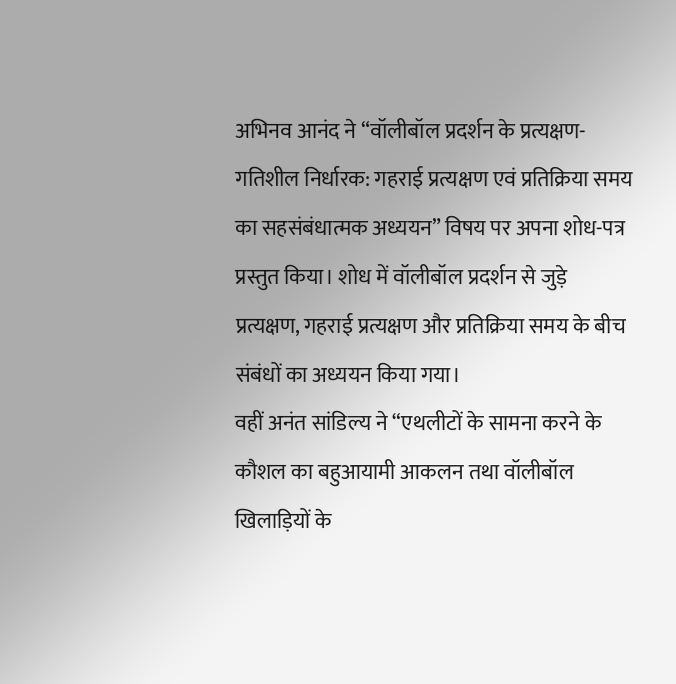अभिनव आनंद ने “वॉलीबॉल प्रदर्शन के प्रत्यक्षण-गतिशील निर्धारक: गहराई प्रत्यक्षण एवं प्रतिक्रिया समय का सहसंबंधात्मक अध्ययन” विषय पर अपना शोध-पत्र प्रस्तुत किया। शोध में वॉलीबॉल प्रदर्शन से जुड़े प्रत्यक्षण, गहराई प्रत्यक्षण और प्रतिक्रिया समय के बीच संबंधों का अध्ययन किया गया।
वहीं अनंत सांडिल्य ने “एथलीटों के सामना करने के कौशल का बहुआयामी आकलन तथा वॉलीबॉल खिलाड़ियों के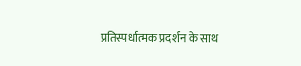प्रतिस्पर्धात्मक प्रदर्शन के साथ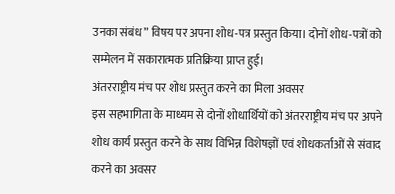उनका संबंध” विषय पर अपना शोध-पत्र प्रस्तुत किया। दोनों शोध-पत्रों को सम्मेलन में सकारात्मक प्रतिक्रिया प्राप्त हुई।
अंतरराष्ट्रीय मंच पर शोध प्रस्तुत करने का मिला अवसर
इस सहभागिता के माध्यम से दोनों शोधार्थियों को अंतरराष्ट्रीय मंच पर अपने शोध कार्य प्रस्तुत करने के साथ विभिन्न विशेषज्ञों एवं शोधकर्ताओं से संवाद करने का अवसर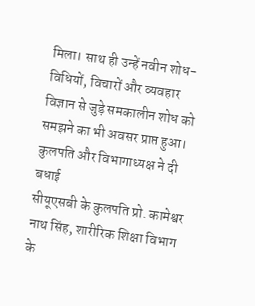मिला। साथ ही उन्हें नवीन शोध-विधियों, विचारों और व्यवहार विज्ञान से जुड़े समकालीन शोध को समझने का भी अवसर प्राप्त हुआ।
कुलपति और विभागाध्यक्ष ने दी बधाई
सीयूएसबी के कुलपति प्रो. कामेश्वर नाथ सिंह, शारीरिक शिक्षा विभाग के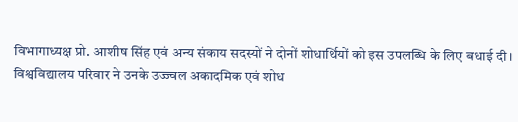विभागाध्यक्ष प्रो. आशीष सिंह एवं अन्य संकाय सदस्यों ने दोनों शोधार्थियों को इस उपलब्धि के लिए बधाई दी। विश्वविद्यालय परिवार ने उनके उज्ज्वल अकादमिक एवं शोध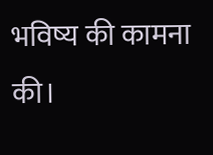भविष्य की कामना की।